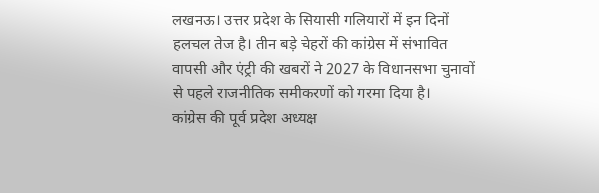लखनऊ। उत्तर प्रदेश के सियासी गलियारों में इन दिनों हलचल तेज है। तीन बड़े चेहरों की कांग्रेस में संभावित वापसी और एंट्री की खबरों ने 2027 के विधानसभा चुनावों से पहले राजनीतिक समीकरणों को गरमा दिया है।
कांग्रेस की पूर्व प्रदेश अध्यक्ष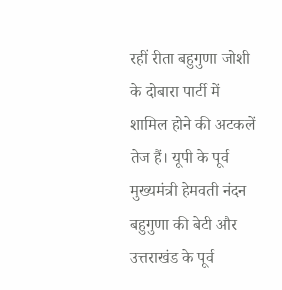रहीं रीता बहुगुणा जोशी के दोबारा पार्टी में शामिल होने की अटकलें तेज हैं। यूपी के पूर्व मुख्यमंत्री हेमवती नंदन बहुगुणा की बेटी और उत्तराखंड के पूर्व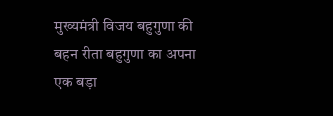मुख्यमंत्री विजय बहुगुणा की बहन रीता बहुगुणा का अपना एक बड़ा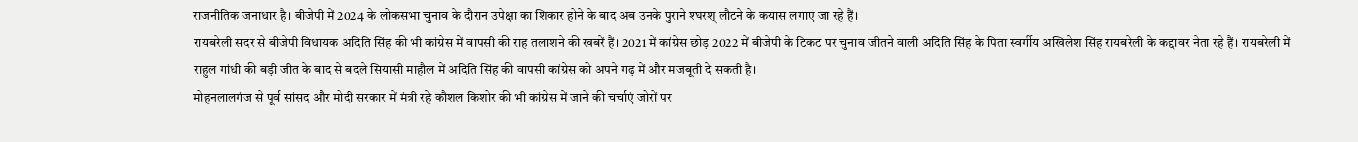राजनीतिक जनाधार है। बीजेपी में 2024 के लोकसभा चुनाव के दौरान उपेक्षा का शिकार होने के बाद अब उनके पुराने श्घरश् लौटने के कयास लगाए जा रहे हैं।
रायबरेली सदर से बीजेपी विधायक अदिति सिंह की भी कांग्रेस में वापसी की राह तलाशने की खबरें हैं। 2021 में कांग्रेस छोड़ 2022 में बीजेपी के टिकट पर चुनाव जीतने वाली अदिति सिंह के पिता स्वर्गीय अखिलेश सिंह रायबरेली के कद्दावर नेता रहे हैं। रायबरेली में राहुल गांधी की बड़ी जीत के बाद से बदले सियासी माहौल में अदिति सिंह की वापसी कांग्रेस को अपने गढ़ में और मजबूती दे सकती है।
मोहनलालगंज से पूर्व सांसद और मोदी सरकार में मंत्री रहे कौशल किशोर की भी कांग्रेस में जाने की चर्चाएं जोरों पर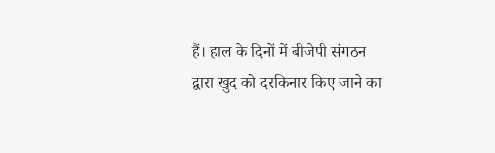हैं। हाल के दिनों में बीजेपी संगठन द्वारा खुद को दरकिनार किए जाने का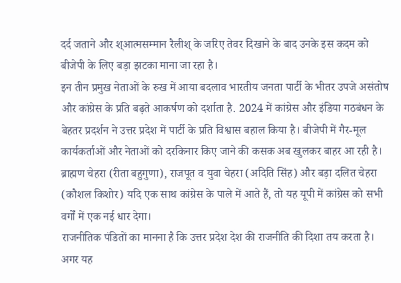दर्द जताने और श्आत्मसम्मान रैलीश् के जरिए तेवर दिखाने के बाद उनके इस कदम को बीजेपी के लिए बड़ा झटका माना जा रहा है।
इन तीन प्रमुख नेताओं के रुख में आया बदलाव भारतीय जनता पार्टी के भीतर उपजे असंतोष और कांग्रेस के प्रति बढ़ते आकर्षण को दर्शाता है. 2024 में कांग्रेस और इंडिया गठबंधन के बेहतर प्रदर्शन ने उत्तर प्रदेश में पार्टी के प्रति विश्वास बहाल किया है। बीजेपी में गैर-मूल कार्यकर्ताओं और नेताओं को दरकिनार किए जाने की कसक अब खुलकर बाहर आ रही है। ब्राह्मण चेहरा (रीता बहुगुणा), राजपूत व युवा चेहरा (अदिति सिंह) और बड़ा दलित चेहरा (कौशल किशोर) यदि एक साथ कांग्रेस के पाले में आते हैं, तो यह यूपी में कांग्रेस को सभी वर्गों में एक नई धार देगा।
राजनीतिक पंडितों का मानना है कि उत्तर प्रदेश देश की राजनीति की दिशा तय करता है। अगर यह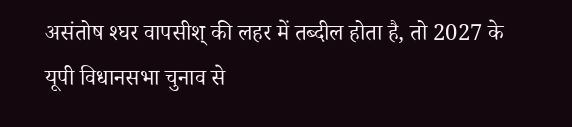असंतोष श्घर वापसीश् की लहर में तब्दील होता है, तो 2027 के यूपी विधानसभा चुनाव से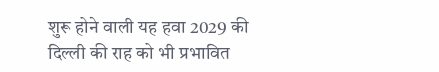शुरू होने वाली यह हवा 2029 की दिल्ली की राह को भी प्रभावित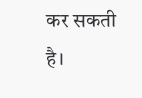कर सकती है।